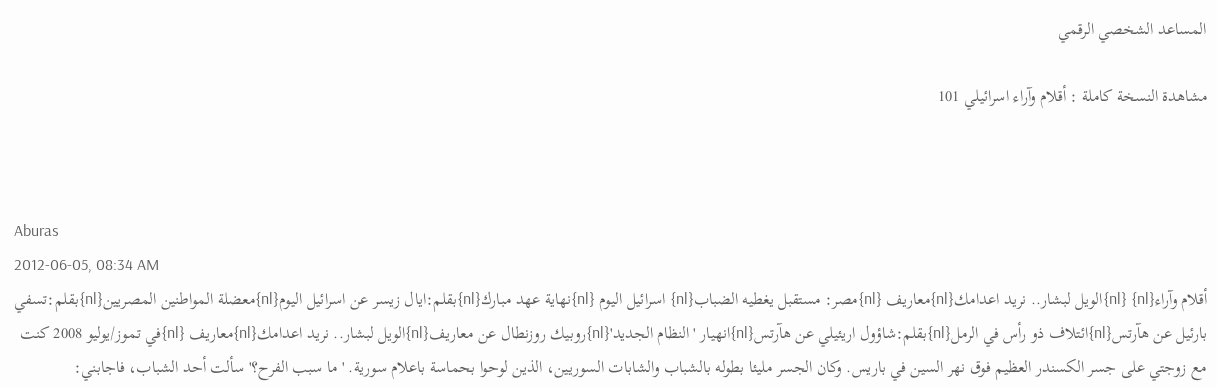المساعد الشخصي الرقمي

مشاهدة النسخة كاملة : أقلام وآراء اسرائيلي 101



Aburas
2012-06-05, 08:34 AM
أقلام وآراء{nl} {nl}الويل لبشار.. نريد اعدامك{nl}معاريف {nl}مصر: مستقبل يغطيه الضباب{nl} اسرائيل اليوم {nl}نهاية عهد مبارك{nl}بقلم:ايال زيسر عن اسرائيل اليوم{nl}معضلة المواطنين المصريين{nl}بقلم:تسفي بارئيل عن هآرتس{nl}ائتلاف ذو رأس في الرمل{nl}بقلم:شاؤول اريئيلي عن هآرتس{nl}انهيار 'النظام الجديد'{nl}روبيك روزنطال عن معاريف{nl}الويل لبشار.. نريد اعدامك{nl}معاريف {nl}في تموز/يوليو 2008 كنت مع زوجتي على جسر الكسندر العظيم فوق نهر السين في باريس. وكان الجسر مليئا بطوله بالشباب والشابات السوريين، الذين لوحوا بحماسة باعلام سورية. 'ما سبب الفرح؟' سألت أحد الشباب، فاجابني: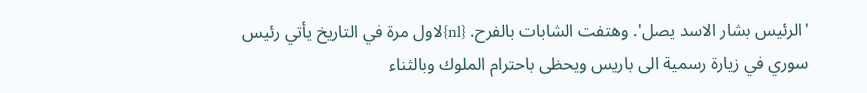'الرئيس بشار الاسد يصل'. وهتفت الشابات بالفرح. {nl}لاول مرة في التاريخ يأتي رئيس سوري في زيارة رسمية الى باريس ويحظى باحترام الملوك وبالثناء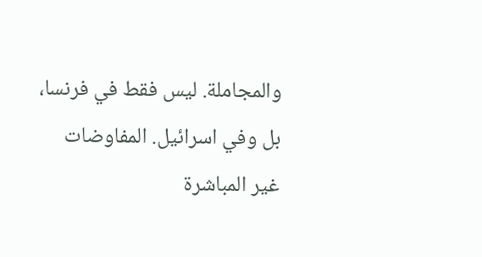والمجاملة. ليس فقط في فرنسا، بل وفي اسرائيل. المفاوضات غير المباشرة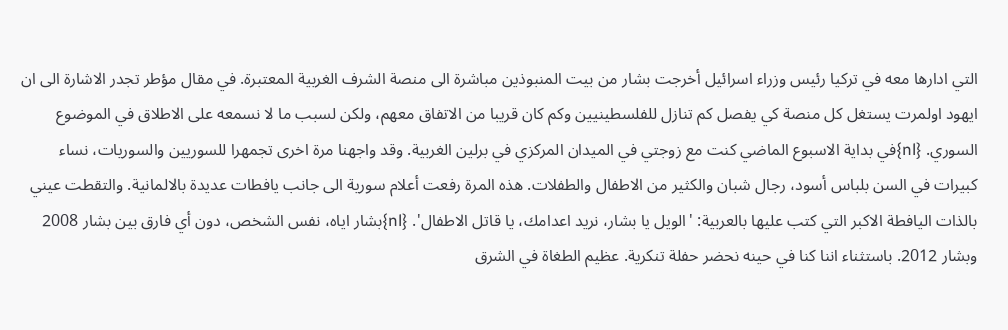التي ادارها معه في تركيا رئيس وزراء اسرائيل أخرجت بشار من بيت المنبوذين مباشرة الى منصة الشرف الغربية المعتبرة. في مقال مؤطر تجدر الاشارة الى ان ايهود اولمرت يستغل كل منصة كي يفصل كم تنازل للفلسطينيين وكم كان قريبا من الاتفاق معهم، ولكن لسبب ما لا نسمعه على الاطلاق في الموضوع السوري. {nl}في بداية الاسبوع الماضي كنت مع زوجتي في الميدان المركزي في برلين الغربية. وقد واجهنا مرة اخرى تجمهرا للسوريين والسوريات، نساء كبيرات في السن بلباس أسود، رجال شبان والكثير من الاطفال والطفلات. هذه المرة رفعت أعلام سورية الى جانب يافطات عديدة بالالمانية. والتقطت عيني بالذات اليافطة الاكبر التي كتب عليها بالعربية: 'الويل يا بشار، نريد اعدامك، يا قاتل الاطفال'. {nl}بشار اياه، نفس الشخص، دون أي فارق بين بشار 2008 وبشار 2012. باستثناء اننا كنا في حينه نحضر حفلة تنكرية. عظيم الطغاة في الشرق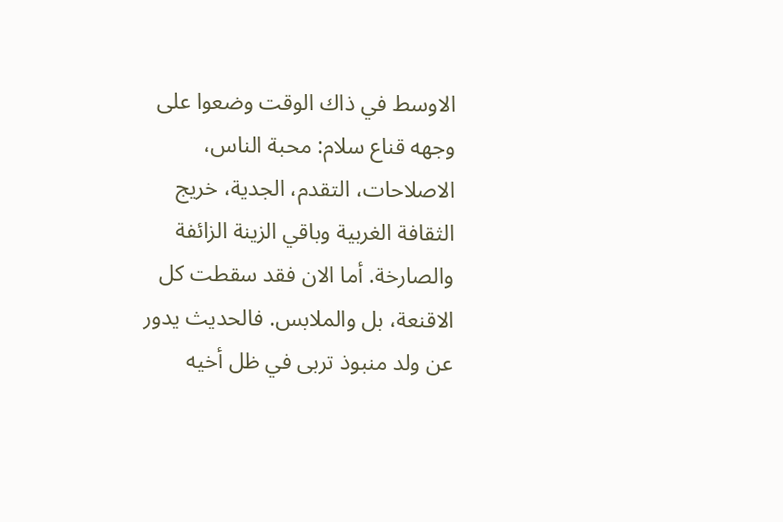الاوسط في ذاك الوقت وضعوا على وجهه قناع سلام: محبة الناس، الاصلاحات، التقدم، الجدية، خريج الثقافة الغربية وباقي الزينة الزائفة والصارخة. أما الان فقد سقطت كل الاقنعة، بل والملابس. فالحديث يدور عن ولد منبوذ تربى في ظل أخيه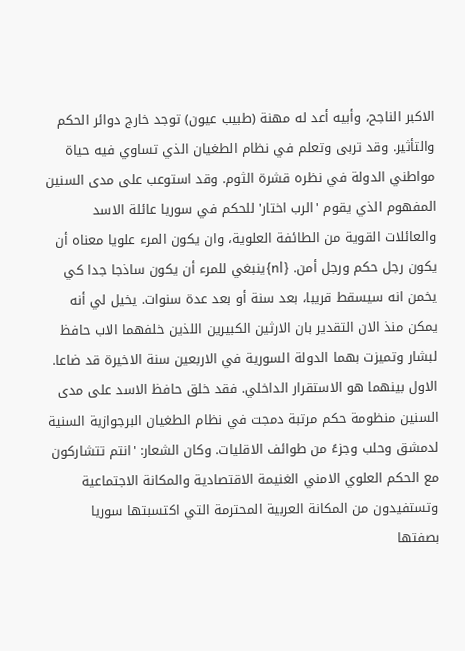الاكبر الناجح، وأبيه أعد له مهنة (طبيب عيون) توجد خارج دوائر الحكم والتأثير. وقد تربى وتعلم في نظام الطغيان الذي تساوي فيه حياة مواطني الدولة في نظره قشرة الثوم. وقد استوعب على مدى السنين المفهوم الذي يقوم 'الرب اختار' للحكم في سوريا عائلة الاسد والعائلات القوية من الطائفة العلوية، وان يكون المرء علويا معناه أن يكون رجل حكم ورجل أمن. {nl}ينبغي للمرء أن يكون ساذجا جدا كي يخمن انه سيسقط قريبا، بعد سنة أو بعد عدة سنوات. يخيل لي أنه يمكن منذ الان التقدير بان الارثين الكبيرين اللذين خلفهما الاب حافظ لبشار وتميزت بهما الدولة السورية في الاربعين سنة الاخيرة قد ضاعا. الاول بينهما هو الاستقرار الداخلي. فقد خلق حافظ الاسد على مدى السنين منظومة حكم مرتبة دمجت في نظام الطغيان البرجوازية السنية لدمشق وحلب وجزءً من طوائف الاقليات. وكان الشعار: 'انتم تتشاركون مع الحكم العلوي الامني الغنيمة الاقتصادية والمكانة الاجتماعية وتستفيدون من المكانة العربية المحترمة التي اكتسبتها سوريا بصفتها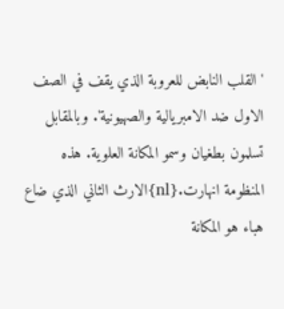'القلب النابض للعروبة الذي يقف في الصف الاول ضد الامبريالية والصهيونية'. وبالمقابل تسلمون بطغيان وسمو المكانة العلوية. هذه المنظومة انهارت.{nl}الارث الثاني الذي ضاع هباء هو المكانة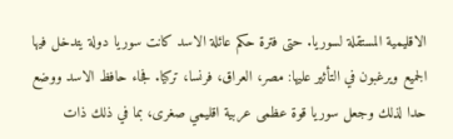الاقليمية المستقلة لسوريا. حتى فترة حكم عائلة الاسد كانت سوريا دولة يتدخل فيها الجميع ويرغبون في التأثير عليها: مصر، العراق، فرنسا، تركيا. فجاء حافظ الاسد ووضع حدا لذلك وجعل سوريا قوة عظمى عربية اقليمي صغرى، بما في ذلك ذات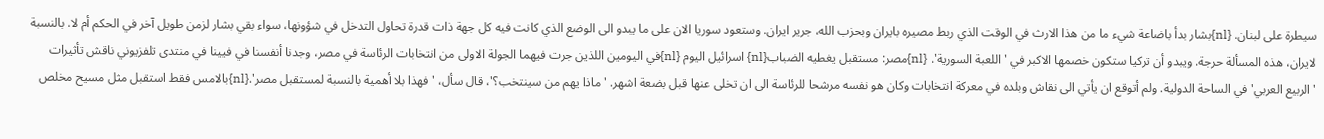سيطرة على لبنان. {nl}بشار بدأ باضاعة شيء ما من هذا الارث في الوقت الذي ربط مصيره بايران وبحزب الله، جرير ايران. وستعود سوريا الان على ما يبدو الى الوضع الذي كانت فيه كل جهة ذات قدرة تحاول التدخل في شؤونها، سواء بقي بشار لزمن طويل آخر في الحكم أم لا. بالنسبة لايران، هذه المسألة حرجة. ويبدو أن تركيا ستكون خصمها الاكبر في 'اللعبة السورية'. {nl}مصر: مستقبل يغطيه الضباب{nl} اسرائيل اليوم {nl}في اليومين اللذين جرت فيهما الجولة الاولى من انتخابات الرئاسة في مصر، وجدنا أنفسنا في فيينا في منتدى تلفزيوني ناقش تأثيرات 'الربيع العربي' في الساحة الدولية. ولم أتوقع ان يأتي الى نقاش وبلده في معركة انتخابات وكان هو نفسه مرشحا للرئاسة الى ان تخلى عنها قبل بضعة اشهر. 'ماذا يهم من سينتخب؟'، قال سأل، 'فهذا بلا أهمية بالنسبة لمستقبل مصر'.{nl}بالامس فقط استقبل مثل مسيح مخلص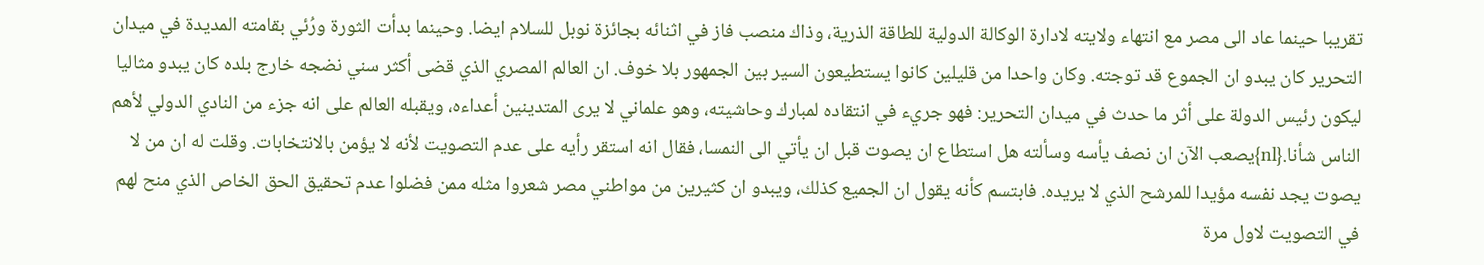تقريبا حينما عاد الى مصر مع انتهاء ولايته لادارة الوكالة الدولية للطاقة الذرية، وذاك منصب فاز في اثنائه بجائزة نوبل للسلام ايضا. وحينما بدأت الثورة ورُئي بقامته المديدة في ميدان التحرير كان يبدو ان الجموع قد توجته. وكان واحدا من قليلين كانوا يستطيعون السير بين الجمهور بلا خوف. ان العالم المصري الذي قضى أكثر سني نضجه خارج بلده كان يبدو مثاليا ليكون رئيس الدولة على أثر ما حدث في ميدان التحرير: فهو جريء في انتقاده لمبارك وحاشيته، وهو علماني لا يرى المتدينين أعداءه، ويقبله العالم على انه جزء من النادي الدولي لأهم الناس شأنا.{nl}يصعب الآن ان نصف يأسه وسألته هل استطاع ان يصوت قبل ان يأتي الى النمسا، فقال انه استقر رأيه على عدم التصويت لأنه لا يؤمن بالانتخابات. وقلت له ان من لا يصوت يجد نفسه مؤيدا للمرشح الذي لا يريده. فابتسم كأنه يقول ان الجميع كذلك، ويبدو ان كثيرين من مواطني مصر شعروا مثله ممن فضلوا عدم تحقيق الحق الخاص الذي منح لهم في التصويت لاول مرة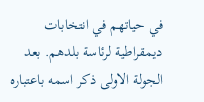في حياتهم في انتخابات ديمقراطية لرئاسة بلدهم. بعد الجولة الاولى ذكر اسمه باعتباره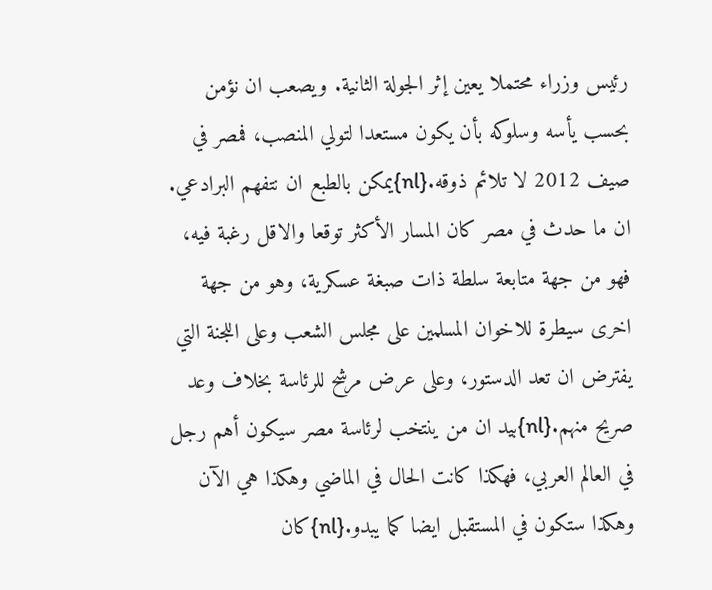رئيس وزراء محتملا يعين إثر الجولة الثانية. ويصعب ان نؤمن بحسب يأسه وسلوكه بأن يكون مستعدا لتولي المنصب، فمصر في صيف 2012 لا تلائم ذوقه.{nl}يمكن بالطبع ان نتفهم البرادعي. ان ما حدث في مصر كان المسار الأكثر توقعا والاقل رغبة فيه، فهو من جهة متابعة سلطة ذات صبغة عسكرية، وهو من جهة اخرى سيطرة للاخوان المسلمين على مجلس الشعب وعلى اللجنة التي يفترض ان تعد الدستور، وعلى عرض مرشح للرئاسة بخلاف وعد صريح منهم.{nl}بيد ان من ينتخب لرئاسة مصر سيكون أهم رجل في العالم العربي، فهكذا كانت الحال في الماضي وهكذا هي الآن وهكذا ستكون في المستقبل ايضا كما يبدو.{nl}كان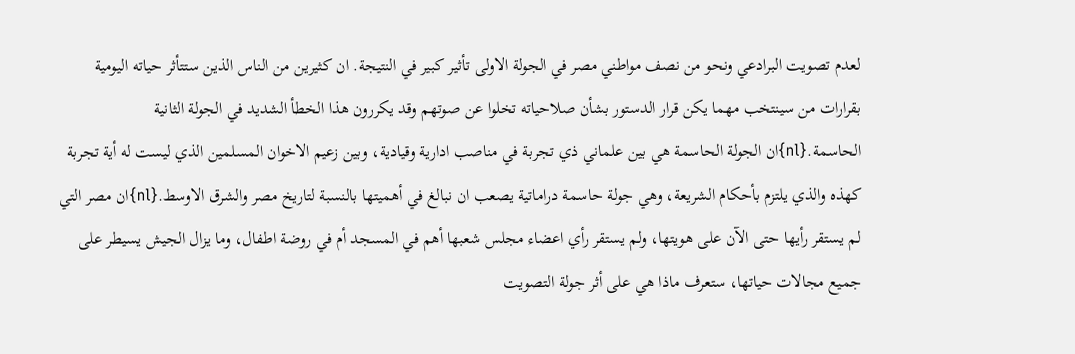لعدم تصويت البرادعي ونحو من نصف مواطني مصر في الجولة الاولى تأثير كبير في النتيجة. ان كثيرين من الناس الذين ستتأثر حياته اليومية بقرارات من سينتخب مهما يكن قرار الدستور بشأن صلاحياته تخلوا عن صوتهم وقد يكررون هذا الخطأ الشديد في الجولة الثانية الحاسمة.{nl}ان الجولة الحاسمة هي بين علماني ذي تجربة في مناصب ادارية وقيادية، وبين زعيم الاخوان المسلمين الذي ليست له أية تجربة كهذه والذي يلتزم بأحكام الشريعة، وهي جولة حاسمة دراماتية يصعب ان نبالغ في أهميتها بالنسبة لتاريخ مصر والشرق الاوسط.{nl}ان مصر التي لم يستقر رأيها حتى الآن على هويتها، ولم يستقر رأي اعضاء مجلس شعبها أهم في المسجد أم في روضة اطفال، وما يزال الجيش يسيطر على جميع مجالات حياتها، ستعرف ماذا هي على أثر جولة التصويت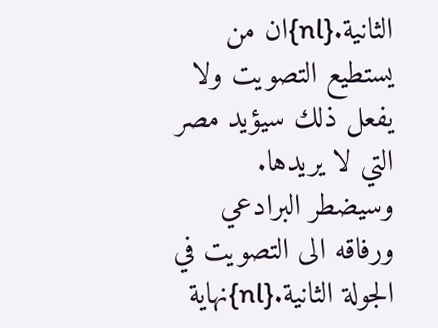الثانية.{nl}ان من يستطيع التصويت ولا يفعل ذلك سيؤيد مصر التي لا يريدها. وسيضطر البرادعي ورفاقه الى التصويت في الجولة الثانية.{nl}نهاية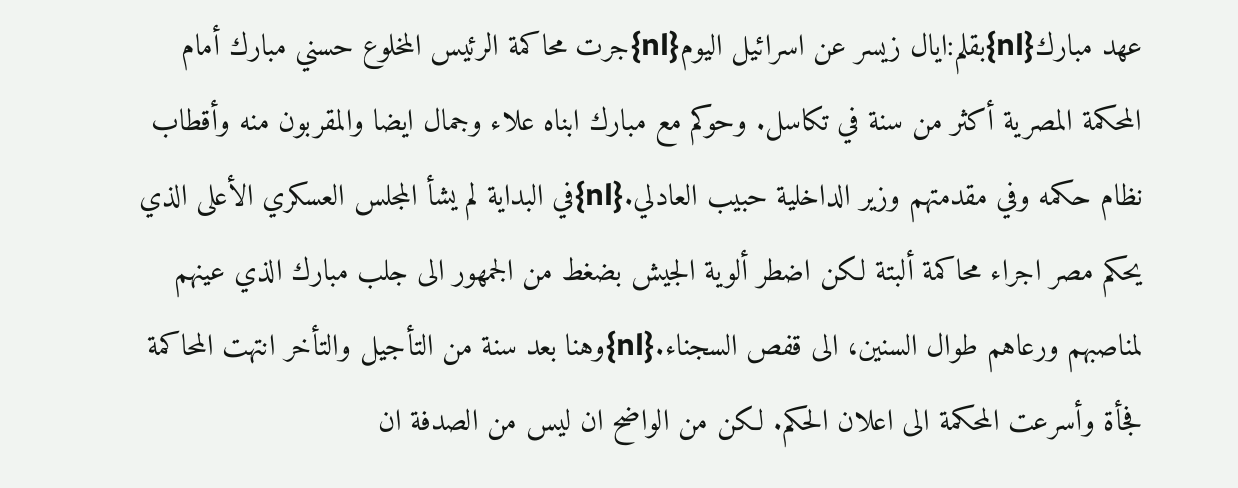عهد مبارك{nl}بقلم:ايال زيسر عن اسرائيل اليوم{nl}جرت محاكمة الرئيس المخلوع حسني مبارك أمام المحكمة المصرية أكثر من سنة في تكاسل. وحوكم مع مبارك ابناه علاء وجمال ايضا والمقربون منه وأقطاب نظام حكمه وفي مقدمتهم وزير الداخلية حبيب العادلي.{nl}في البداية لم يشأ المجلس العسكري الأعلى الذي يحكم مصر اجراء محاكمة ألبتة لكن اضطر ألوية الجيش بضغط من الجمهور الى جلب مبارك الذي عينهم لمناصبهم ورعاهم طوال السنين، الى قفص السجناء.{nl}وهنا بعد سنة من التأجيل والتأخر انتهت المحاكمة فجأة وأسرعت المحكمة الى اعلان الحكم. لكن من الواضح ان ليس من الصدفة ان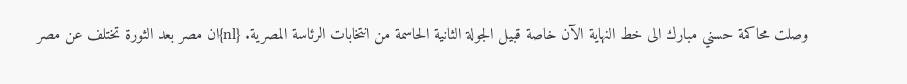وصلت محاكمة حسني مبارك الى خط النهاية الآن خاصة قبيل الجولة الثانية الحاسمة من انتخابات الرئاسة المصرية. {nl}ان مصر بعد الثورة تختلف عن مصر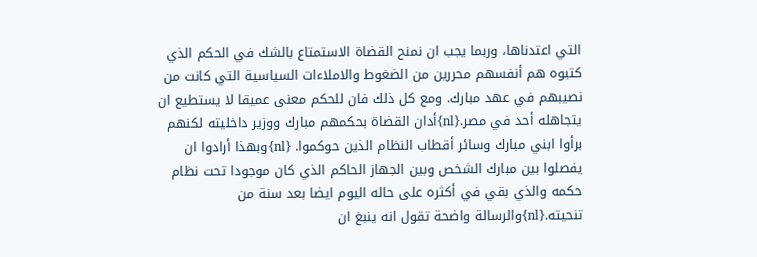التي اعتدناها، وربما يجب ان نمنح القضاة الاستمتاع بالشك في الحكم الذي كتبوه هم أنفسهم محررين من الضغوط والاملاءات السياسية التي كانت من نصيبهم في عهد مبارك. ومع كل ذلك فان للحكم معنى عميقا لا يستطيع ان يتجاهله أحد في مصر.{nl}أدان القضاة بحكمهم مبارك ووزير داخليته لكنهم برأوا ابني مبارك وسائر أقطاب النظام الذين حوكموا. {nl}وبهذا أرادوا ان يفصلوا بين مبارك الشخص وبين الجهاز الحاكم الذي كان موجودا تحت نظام حكمه والذي بقي في أكثره على حاله اليوم ايضا بعد سنة من تنحيته.{nl}والرسالة واضحة تقول انه ينبغ ان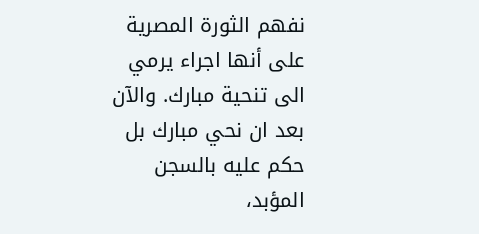نفهم الثورة المصرية على أنها اجراء يرمي الى تنحية مبارك. والآن بعد ان نحي مبارك بل حكم عليه بالسجن المؤبد،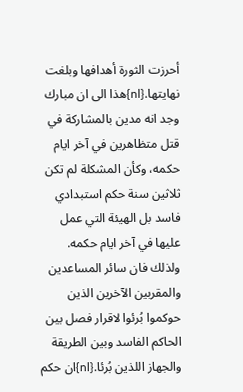أحرزت الثورة أهدافها وبلغت نهايتها.{nl}هذا الى ان مبارك وجد انه مدين بالمشاركة في قتل متظاهرين في آخر ايام حكمه، وكأن المشكلة لم تكن ثلاثين سنة حكم استبدادي فاسد بل الهيئة التي عمل عليها في آخر ايام حكمه. ولذلك فان سائر المساعدين والمقربين الآخرين الذين حوكموا بُرئوا لاقرار فصل بين الحاكم الفاسد وبين الطريقة والجهاز اللذين بُرئا.{nl}ان حكم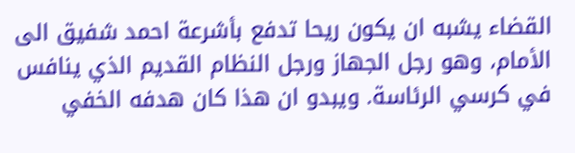القضاء يشبه ان يكون ريحا تدفع بأشرعة احمد شفيق الى الأمام، وهو رجل الجهاز ورجل النظام القديم الذي ينافس في كرسي الرئاسة. ويبدو ان هذا كان هدفه الخفي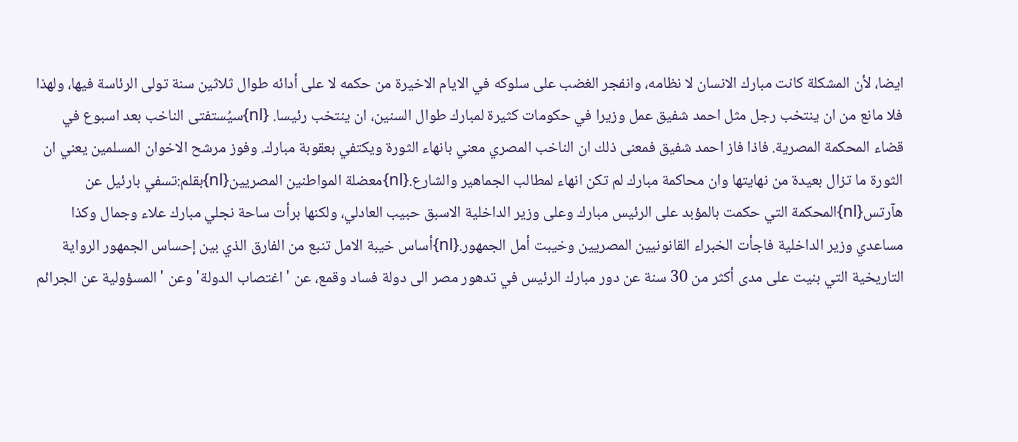ايضا، لأن المشكلة كانت مبارك الانسان لا نظامه، وانفجر الغضب على سلوكه في الايام الاخيرة من حكمه لا على أدائه طوال ثلاثين سنة تولى الرئاسة فيها، ولهذا فلا مانع من ان ينتخب رجل مثل احمد شفيق عمل وزيرا في حكومات كثيرة لمبارك طوال السنين، ان ينتخب رئيسا. {nl}سيُستفتى الناخب بعد اسبوع في قضاء المحكمة المصرية. فاذا فاز احمد شفيق فمعنى ذلك ان الناخب المصري معني بانهاء الثورة ويكتفي بعقوبة مبارك. وفوز مرشح الاخوان المسلمين يعني ان الثورة ما تزال بعيدة من نهايتها وان محاكمة مبارك لم تكن انهاء لمطالب الجماهير والشارع.{nl}معضلة المواطنين المصريين{nl}بقلم:تسفي بارئيل عن هآرتس{nl}المحكمة التي حكمت بالمؤبد على الرئيس مبارك وعلى وزير الداخلية الاسبق حبيب العادلي، ولكنها برأت ساحة نجلي مبارك علاء وجمال وكذا مساعدي وزير الداخلية فاجأت الخبراء القانونيين المصريين وخيبت أمل الجمهور.{nl}أساس خيبة الامل تنبع من الفارق الذي بين إحساس الجمهور الرواية التاريخية التي بنيت على مدى أكثر من 30 سنة عن دور مبارك الرئيس في تدهور مصر الى دولة فساد وقمع، عن 'اغتصاب الدولة' وعن 'المسؤولية عن الجرائم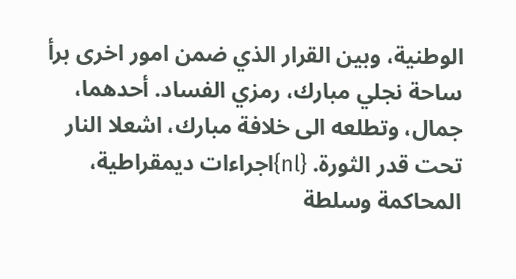الوطنية، وبين القرار الذي ضمن امور اخرى برأ ساحة نجلي مبارك، رمزي الفساد. أحدهما، جمال، وتطلعه الى خلافة مبارك، اشعلا النار تحت قدر الثورة. {nl}اجراءات ديمقراطية، المحاكمة وسلطة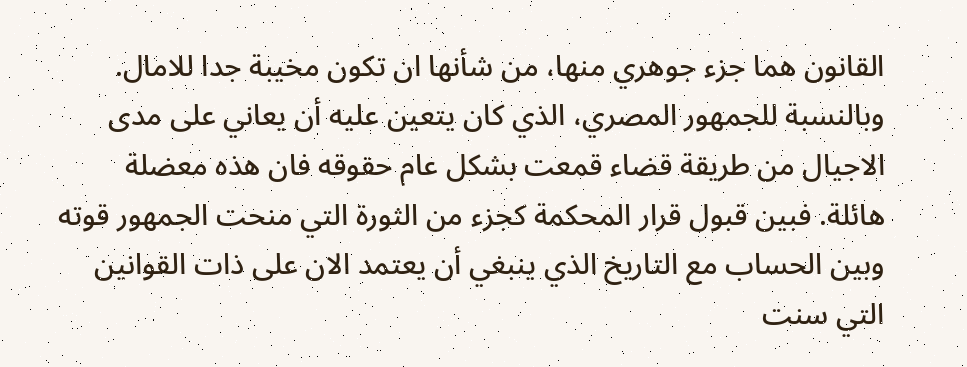القانون هما جزء جوهري منها، من شأنها ان تكون مخيبة جدا للامال. وبالنسبة للجمهور المصري، الذي كان يتعين عليه أن يعاني على مدى الاجيال من طريقة قضاء قمعت بشكل عام حقوقه فان هذه معضلة هائلة. فبين قبول قرار المحكمة كجزء من الثورة التي منحت الجمهور قوته وبين الحساب مع التاريخ الذي ينبغي أن يعتمد الان على ذات القوانين التي سنت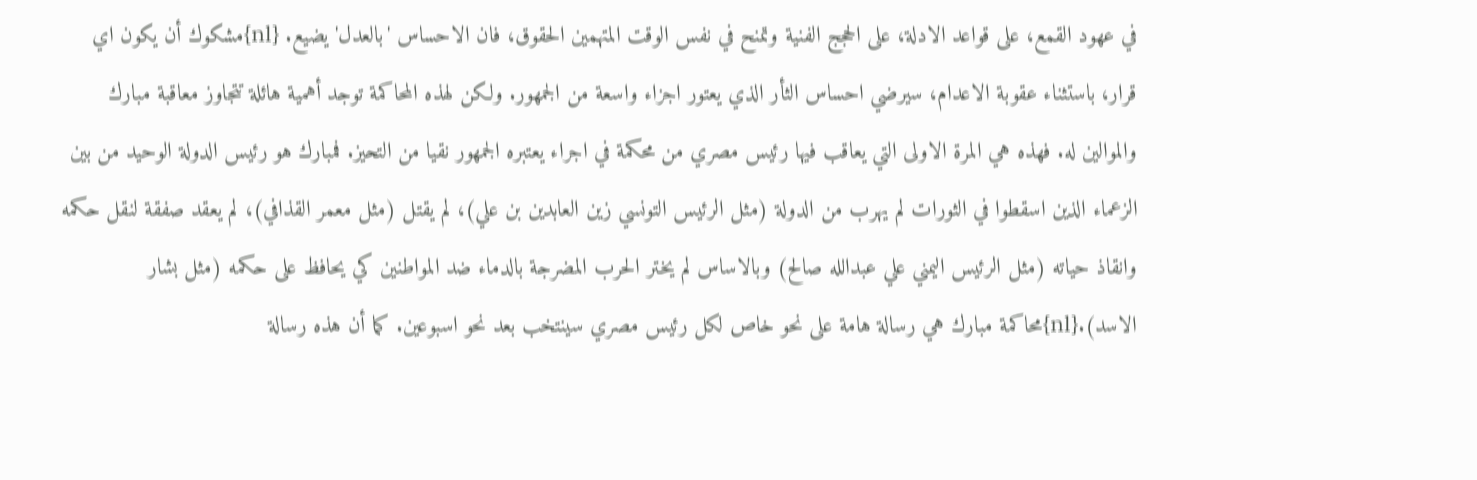في عهود القمع، على قواعد الادلة، على الحجج الفنية وتمنح في نفس الوقت المتهمين الحقوق، فان الاحساس 'بالعدل' يضيع. {nl}مشكوك أن يكون اي قرار، باستثناء عقوبة الاعدام، سيرضي احساس الثأر الذي يعتور اجزاء واسعة من الجمهور. ولكن لهذه المحاكمة توجد أهمية هائلة تتجاوز معاقبة مبارك والموالين له. فهذه هي المرة الاولى التي يعاقب فيها رئيس مصري من محكمة في اجراء يعتبره الجمهور نقيا من التحيز. فمبارك هو رئيس الدولة الوحيد من بين الزعماء الذين اسقطوا في الثورات لم يهرب من الدولة (مثل الرئيس التونسي زين العابدين بن علي)، لم يقتل (مثل معمر القذافي)، لم يعقد صفقة لنقل حكمه وانقاذ حياته (مثل الرئيس اليمني علي عبدالله صالح) وبالاساس لم يختر الحرب المضرجة بالدماء ضد المواطنين كي يحافظ على حكمه (مثل بشار الاسد).{nl}محاكمة مبارك هي رسالة هامة على نحو خاص لكل رئيس مصري سينتخب بعد نحو اسبوعين. كما أن هذه رسالة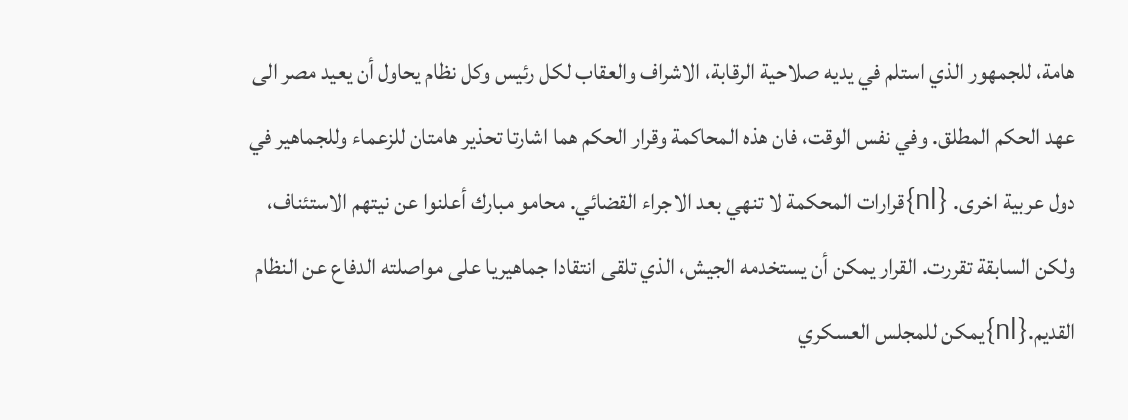هامة، للجمهور الذي استلم في يديه صلاحية الرقابة، الاشراف والعقاب لكل رئيس وكل نظام يحاول أن يعيد مصر الى عهد الحكم المطلق. وفي نفس الوقت، فان هذه المحاكمة وقرار الحكم هما اشارتا تحذير هامتان للزعماء وللجماهير في دول عربية اخرى. {nl}قرارات المحكمة لا تنهي بعد الاجراء القضائي. محامو مبارك أعلنوا عن نيتهم الاستئناف، ولكن السابقة تقررت. القرار يمكن أن يستخدمه الجيش، الذي تلقى انتقادا جماهيريا على مواصلته الدفاع عن النظام القديم.{nl}يمكن للمجلس العسكري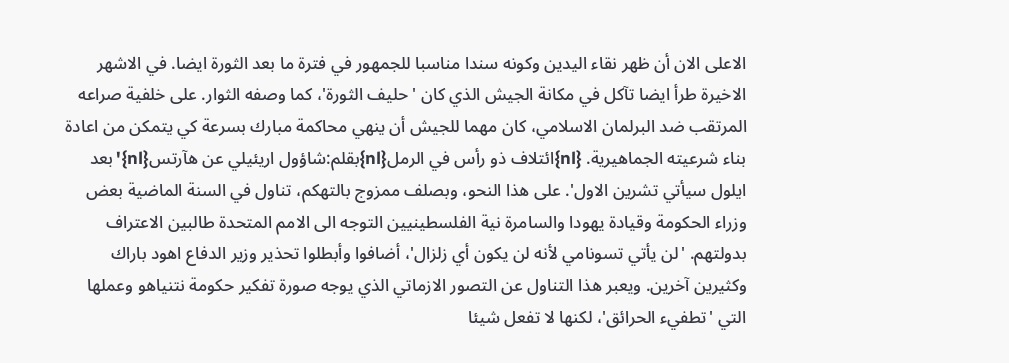الاعلى الان أن ظهر نقاء اليدين وكونه سندا مناسبا للجمهور في فترة ما بعد الثورة ايضا. في الاشهر الاخيرة طرأ ايضا تآكل في مكانة الجيش الذي كان 'حليف الثورة'، كما وصفه الثوار. على خلفية صراعه المرتقب ضد البرلمان الاسلامي، كان مهما للجيش أن ينهي محاكمة مبارك بسرعة كي يتمكن من اعادة بناء شرعيته الجماهيرية. {nl}ائتلاف ذو رأس في الرمل{nl}بقلم:شاؤول اريئيلي عن هآرتس{nl}'بعد ايلول سيأتي تشرين الاول'. على هذا النحو، وبصلف ممزوج بالتهكم، تناول في السنة الماضية بعض وزراء الحكومة وقيادة يهودا والسامرة نية الفلسطينيين التوجه الى الامم المتحدة طالبين الاعتراف بدولتهم. 'لن يأتي تسونامي لأنه لن يكون أي زلزال'، أضافوا وأبطلوا تحذير وزير الدفاع اهود باراك وكثيرين آخرين. ويعبر هذا التناول عن التصور الازماتي الذي يوجه صورة تفكير حكومة نتنياهو وعملها التي 'تطفيء الحرائق'، لكنها لا تفعل شيئا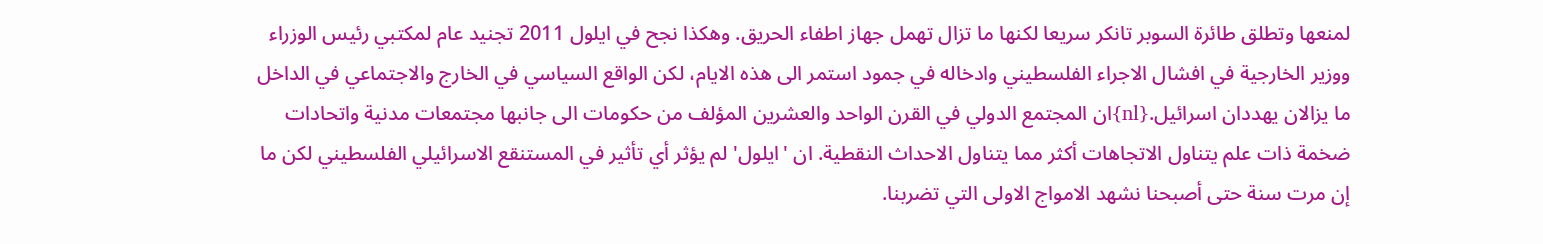لمنعها وتطلق طائرة السوبر تانكر سريعا لكنها ما تزال تهمل جهاز اطفاء الحريق. وهكذا نجح في ايلول 2011 تجنيد عام لمكتبي رئيس الوزراء ووزير الخارجية في افشال الاجراء الفلسطيني وادخاله في جمود استمر الى هذه الايام، لكن الواقع السياسي في الخارج والاجتماعي في الداخل ما يزالان يهددان اسرائيل.{nl}ان المجتمع الدولي في القرن الواحد والعشرين المؤلف من حكومات الى جانبها مجتمعات مدنية واتحادات ضخمة ذات علم يتناول الاتجاهات أكثر مما يتناول الاحداث النقطية. ان 'ايلول' لم يؤثر أي تأثير في المستنقع الاسرائيلي الفلسطيني لكن ما إن مرت سنة حتى أصبحنا نشهد الامواج الاولى التي تضربنا.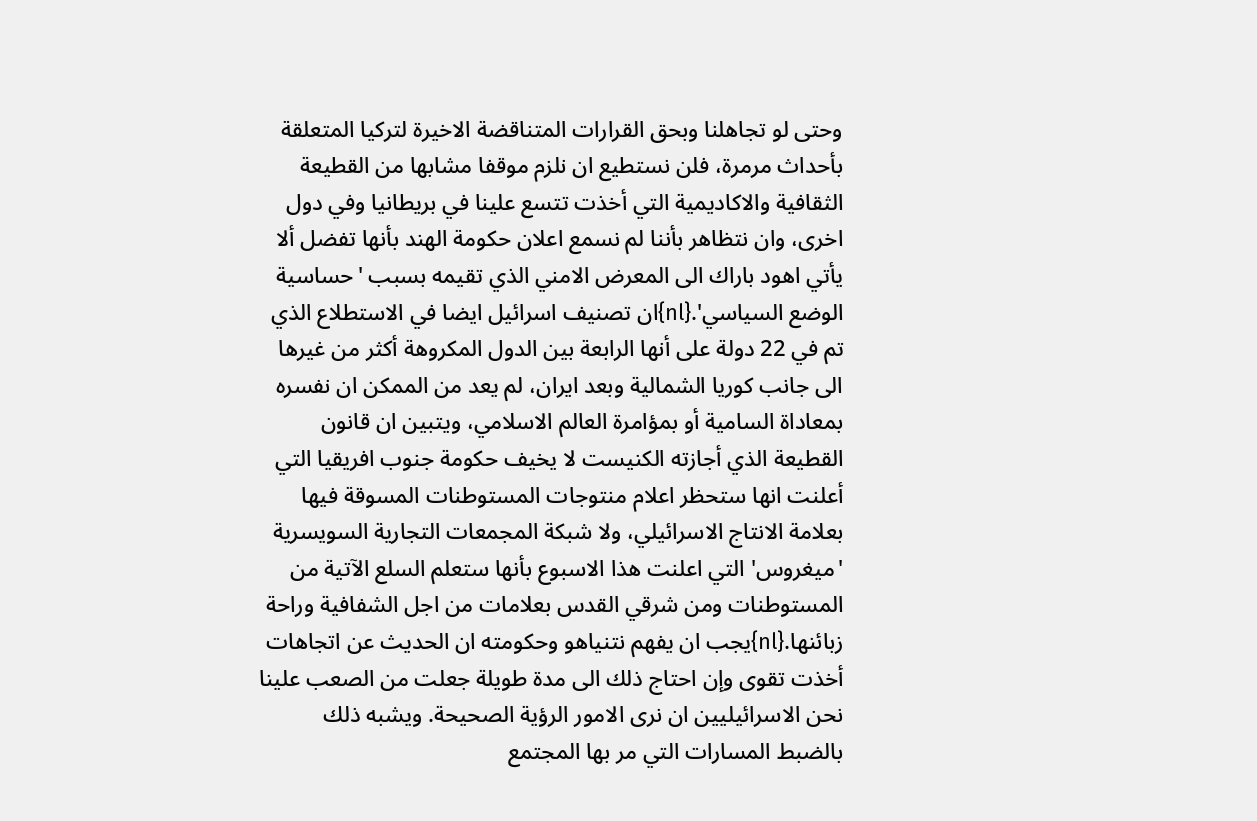وحتى لو تجاهلنا وبحق القرارات المتناقضة الاخيرة لتركيا المتعلقة بأحداث مرمرة، فلن نستطيع ان نلزم موقفا مشابها من القطيعة الثقافية والاكاديمية التي أخذت تتسع علينا في بريطانيا وفي دول اخرى، وان نتظاهر بأننا لم نسمع اعلان حكومة الهند بأنها تفضل ألا يأتي اهود باراك الى المعرض الامني الذي تقيمه بسبب 'حساسية الوضع السياسي'.{nl}ان تصنيف اسرائيل ايضا في الاستطلاع الذي تم في 22 دولة على أنها الرابعة بين الدول المكروهة أكثر من غيرها الى جانب كوريا الشمالية وبعد ايران، لم يعد من الممكن ان نفسره بمعاداة السامية أو بمؤامرة العالم الاسلامي، ويتبين ان قانون القطيعة الذي أجازته الكنيست لا يخيف حكومة جنوب افريقيا التي أعلنت انها ستحظر اعلام منتوجات المستوطنات المسوقة فيها بعلامة الانتاج الاسرائيلي، ولا شبكة المجمعات التجارية السويسرية 'ميغروس' التي اعلنت هذا الاسبوع بأنها ستعلم السلع الآتية من المستوطنات ومن شرقي القدس بعلامات من اجل الشفافية وراحة زبائنها.{nl}يجب ان يفهم نتنياهو وحكومته ان الحديث عن اتجاهات أخذت تقوى وإن احتاج ذلك الى مدة طويلة جعلت من الصعب علينا نحن الاسرائيليين ان نرى الامور الرؤية الصحيحة. ويشبه ذلك بالضبط المسارات التي مر بها المجتمع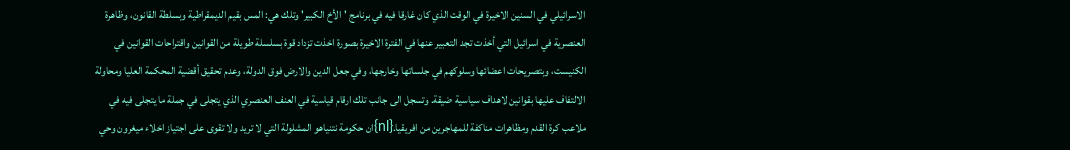الاسرائيلي في السنين الاخيرة في الوقت الذي كان غارقا فيه في برنامج 'الأخ الكبير' وتلك هي: المس بقيم الديمقراطية وبسلطة القانون، وظاهرة العنصرية في اسرائيل التي أخذت تجد التعبير عنها في الفترة الاخيرة بصورة اخذت تزداد قوة بسلسلة طويلة من القوانين واقتراحات القوانين في الكنيست، وبتصريحات اعضائها وسلوكهم في جلساتها وخارجها، وفي جعل الدين والارض فوق الدولة، وعدم تحقيق أقضية المحكمة العليا ومحاولة الالتفاف عليها بقوانين لاهداف سياسية ضيقة. وتسجل الى جانب تلك ارقام قياسية في العنف العنصري الذي يتجلى في جملة ما يتجلى فيه في ملاعب كرة القدم ومظاهرات مناكفة للمهاجرين من افريقيا.{nl}ان حكومة نتنياهو المشلولة التي لا تريد ولا تقوى على اجتياز اخلاء ميغرون وحي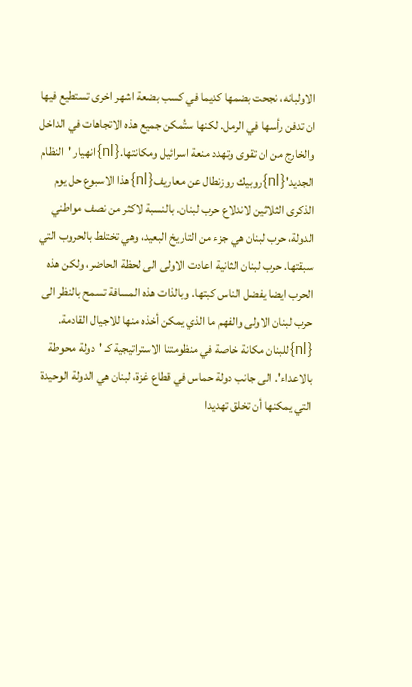الاولبانه، نجحت بضمها كديما في كسب بضعة اشهر اخرى تستطيع فيها ان تدفن رأسها في الرمل. لكنها ستُمكن جميع هذه الاتجاهات في الداخل والخارج من ان تقوى وتهدد منعة اسرائيل ومكانتها.{nl}انهيار 'النظام الجديد'{nl}روبيك روزنطال عن معاريف{nl}هذا الاسبوع حل يوم الذكرى الثلاثين لاندلاع حرب لبنان. بالنسبة لاكثر من نصف مواطني الدولة، حرب لبنان هي جزء من التاريخ البعيد، وهي تختلط بالحروب التي سبقتها. حرب لبنان الثانية اعادت الاولى الى لحظة الحاضر، ولكن هذه الحرب ايضا يفضل الناس كبتها. وبالذات هذه المسافة تسمح بالنظر الى حرب لبنان الاولى والفهم ما الذي يمكن أخذه منها للاجيال القادمة. {nl}للبنان مكانة خاصة في منظومتنا الاستراتيجية كـ 'دولة محوطة بالاعداء'. الى جانب دولة حماس في قطاع غزة، لبنان هي الدولة الوحيدة التي يمكنها أن تخلق تهديدا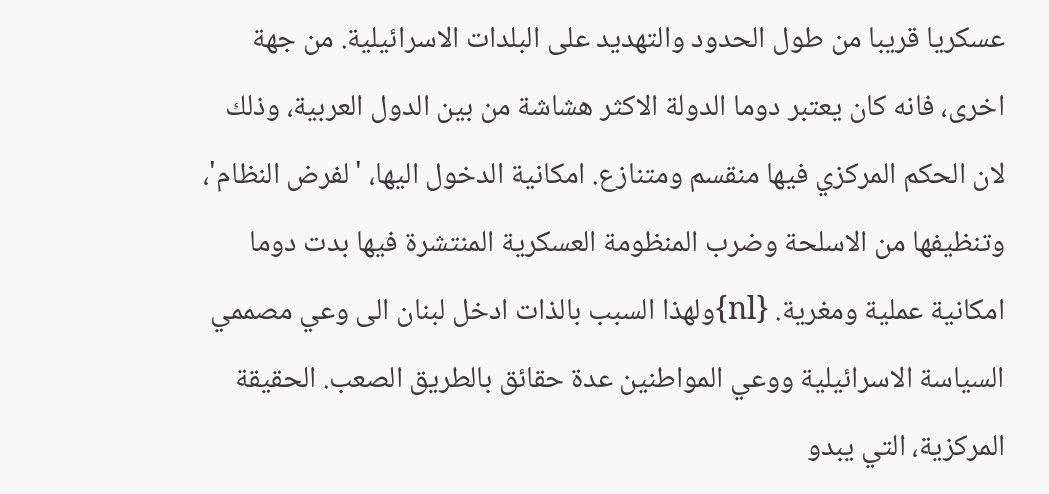عسكريا قريبا من طول الحدود والتهديد على البلدات الاسرائيلية. من جهة اخرى، فانه كان يعتبر دوما الدولة الاكثر هشاشة من بين الدول العربية، وذلك لان الحكم المركزي فيها منقسم ومتنازع. امكانية الدخول اليها، 'لفرض النظام'، وتنظيفها من الاسلحة وضرب المنظومة العسكرية المنتشرة فيها بدت دوما امكانية عملية ومغرية. {nl}ولهذا السبب بالذات ادخل لبنان الى وعي مصممي السياسة الاسرائيلية ووعي المواطنين عدة حقائق بالطريق الصعب. الحقيقة المركزية، التي يبدو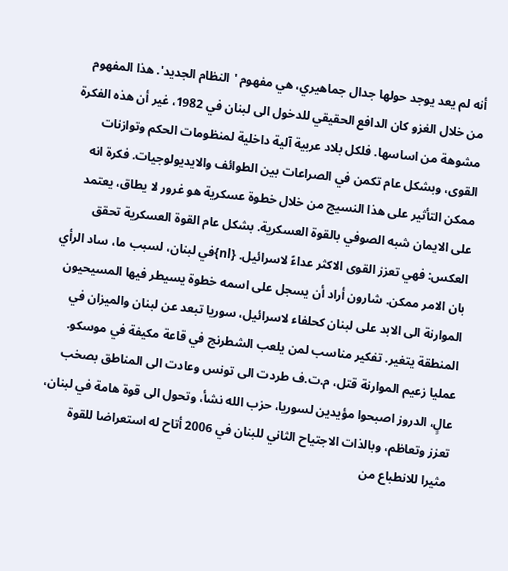أنه لم يعد يوجد حولها جدال جماهيري، هي مفهوم 'النظام الجديد'. هذا المفهوم من خلال الغزو كان الدافع الحقيقي للدخول الى لبنان في 1982، غير أن هذه الفكرة مشوهة من اساسها. فلكل بلاد عربية آلية داخلية لمنظومات الحكم وتوازنات القوى، وبشكل عام تكمن في الصراعات بين الطوائف والايديولوجيات. فكرة انه ممكن التأثير على هذا النسيج من خلال خطوة عسكرية هو غرور لا يطاق، يعتمد على الايمان شبه الصوفي بالقوة العسكرية. بشكل عام القوة العسكرية تحقق العكس: فهي تعزز القوى الاكثر عداءً لاسرائيل. {nl}في لبنان، لسبب ما، ساد الرأي بان الامر ممكن. شارون أراد أن يسجل على اسمه خطوة يسيطر فيها المسيحيون الموارنة الى الابد على لبنان كحلفاء لاسرائيل، سوريا تبعد عن لبنان والميزان في المنطقة يتغير. تفكير مناسب لمن يلعب الشطرنج في قاعة مكيفة في موسكو. عمليا زعيم الموارنة قتل، م.ت.ف طردت الى تونس وعادت الى المناطق بصخب عالٍ، الدروز اصبحوا مؤيدين لسوريا، حزب الله نشأ، وتحول الى قوة هامة في لبنان، تعزز وتعاظم، وبالذات الاجتياح الثاني للبنان في 2006 أتاح له استعراضا للقوة مثيرا للانطباع من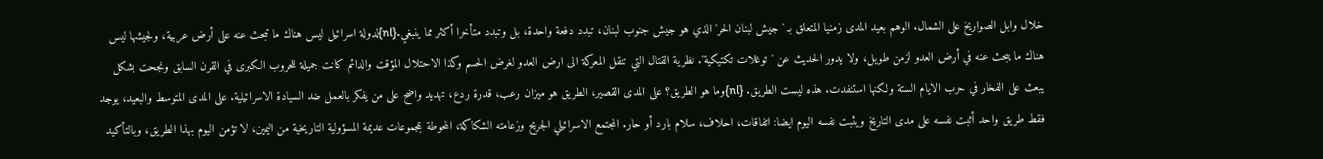خلال وابل الصواريخ على الشمال. الوهم بعيد المدى زمنيا المتعلق بـ 'جيش لبنان الحر' الذي هو جيش جنوب لبنان، تبدد دفعة واحدة، بل وتبدد متأخرا أكثر مما ينبغي.{nl}لدولة اسرائيل ليس هناك ما تبحث عنه على أرض عربية، ولجيشها ليس هناك ما يبحث عنه في أرض العدو لزمن طويل، ولا يدور الحديث عن 'توغلات تكتيكية'. نظرية القتال التي تنقل المعركة الى ارض العدو لغرض الحسم وكذا الاحتلال المؤقت والدائم كانت جميلة للحروب الكبرى في القرن السابق ونجحت بشكل يبعث على الفخار في حرب الايام الستة ولكنها استنفدت. هذه ليست الطريق. {nl}وما هو الطريق؟ على المدى القصير، الطريق هو ميزان رعب، قدرة ردع، تهديد واضح على من يفكر بالعمل ضد السيادة الاسرائيلية. على المدى المتوسط والبعيد، يوجد فقط طريق واحد أثبت نفسه على مدى التاريخ ويثبت نفسه اليوم ايضا: اتفاقات، احلاف، سلام بارد أو حار. المجتمع الاسرائيلي الجريح وزعامته الشكاكة، المحوطة بمجموعات عديمة المسؤولية التاريخية من اليمين، لا تؤمن اليوم بهذا الطريق، وبالتأكيد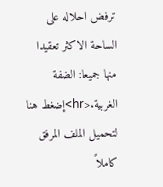ترفض احلاله على الساحة الاكثر تعقيدا منها جميعا: الضفة الغربية.<hr>إضغط هنا لتحميل الملف المرفق كاملاً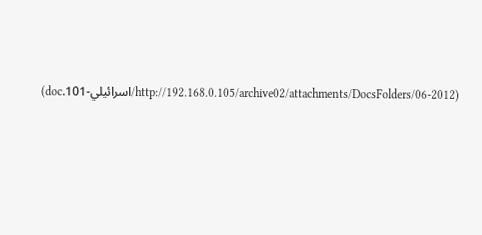(http://192.168.0.105/archive02/attachments/DocsFolders/06-2012/اسرائيلي-101.doc)